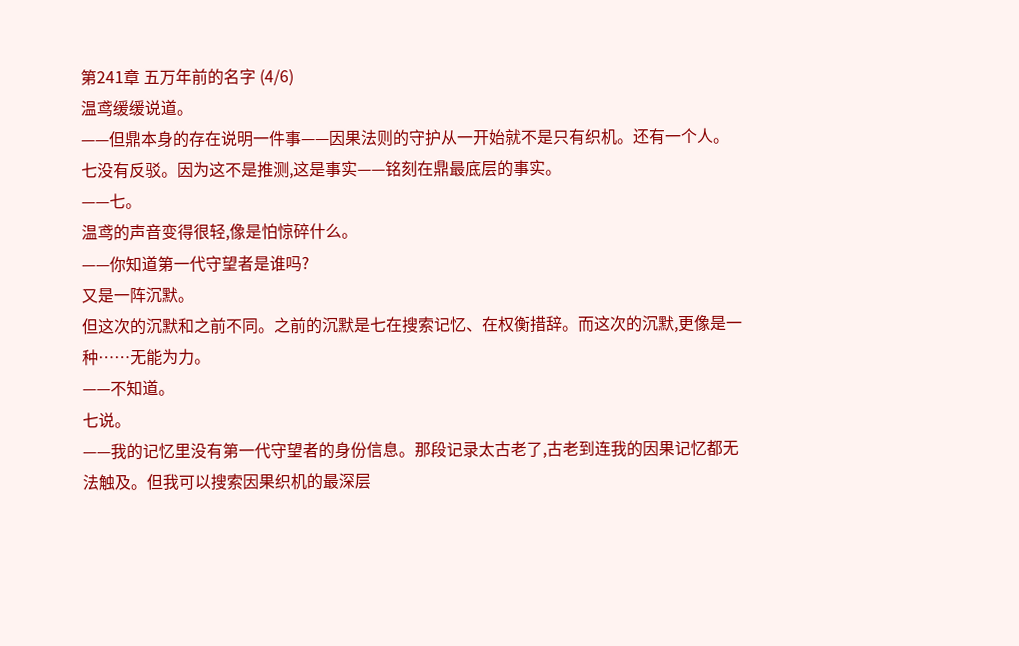第241章 五万年前的名字 (4/6)
温鸢缓缓说道。
——但鼎本身的存在说明一件事——因果法则的守护从一开始就不是只有织机。还有一个人。
七没有反驳。因为这不是推测,这是事实——铭刻在鼎最底层的事实。
——七。
温鸢的声音变得很轻,像是怕惊碎什么。
——你知道第一代守望者是谁吗?
又是一阵沉默。
但这次的沉默和之前不同。之前的沉默是七在搜索记忆、在权衡措辞。而这次的沉默,更像是一种……无能为力。
——不知道。
七说。
——我的记忆里没有第一代守望者的身份信息。那段记录太古老了,古老到连我的因果记忆都无法触及。但我可以搜索因果织机的最深层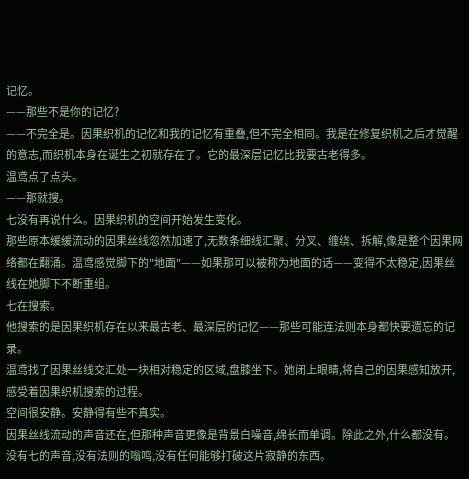记忆。
——那些不是你的记忆?
——不完全是。因果织机的记忆和我的记忆有重叠,但不完全相同。我是在修复织机之后才觉醒的意志,而织机本身在诞生之初就存在了。它的最深层记忆比我要古老得多。
温鸢点了点头。
——那就搜。
七没有再说什么。因果织机的空间开始发生变化。
那些原本缓缓流动的因果丝线忽然加速了,无数条细线汇聚、分叉、缠绕、拆解,像是整个因果网络都在翻涌。温鸢感觉脚下的"地面"——如果那可以被称为地面的话——变得不太稳定,因果丝线在她脚下不断重组。
七在搜索。
他搜索的是因果织机存在以来最古老、最深层的记忆——那些可能连法则本身都快要遗忘的记录。
温鸢找了因果丝线交汇处一块相对稳定的区域,盘膝坐下。她闭上眼睛,将自己的因果感知放开,感受着因果织机搜索的过程。
空间很安静。安静得有些不真实。
因果丝线流动的声音还在,但那种声音更像是背景白噪音,绵长而单调。除此之外,什么都没有。没有七的声音,没有法则的嗡鸣,没有任何能够打破这片寂静的东西。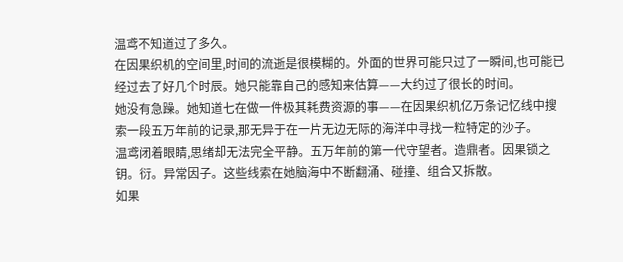温鸢不知道过了多久。
在因果织机的空间里,时间的流逝是很模糊的。外面的世界可能只过了一瞬间,也可能已经过去了好几个时辰。她只能靠自己的感知来估算——大约过了很长的时间。
她没有急躁。她知道七在做一件极其耗费资源的事——在因果织机亿万条记忆线中搜索一段五万年前的记录,那无异于在一片无边无际的海洋中寻找一粒特定的沙子。
温鸢闭着眼睛,思绪却无法完全平静。五万年前的第一代守望者。造鼎者。因果锁之钥。衍。异常因子。这些线索在她脑海中不断翻涌、碰撞、组合又拆散。
如果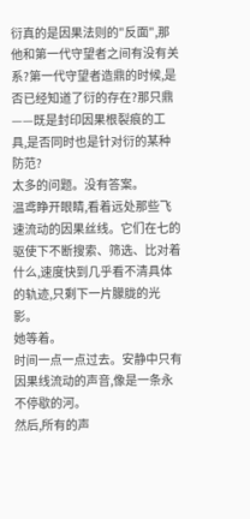衍真的是因果法则的"反面",那他和第一代守望者之间有没有关系?第一代守望者造鼎的时候,是否已经知道了衍的存在?那只鼎——既是封印因果根裂痕的工具,是否同时也是针对衍的某种防范?
太多的问题。没有答案。
温鸢睁开眼睛,看着远处那些飞速流动的因果丝线。它们在七的驱使下不断搜索、筛选、比对着什么,速度快到几乎看不清具体的轨迹,只剩下一片朦胧的光影。
她等着。
时间一点一点过去。安静中只有因果线流动的声音,像是一条永不停歇的河。
然后,所有的声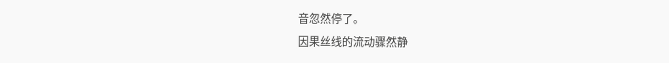音忽然停了。
因果丝线的流动骤然静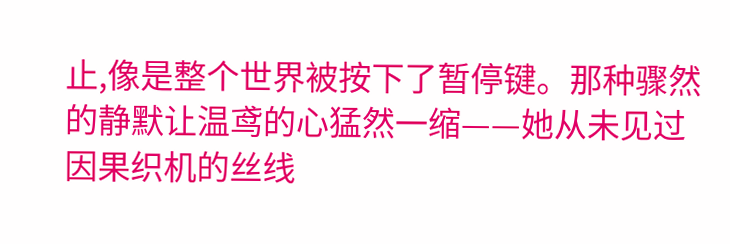止,像是整个世界被按下了暂停键。那种骤然的静默让温鸢的心猛然一缩——她从未见过因果织机的丝线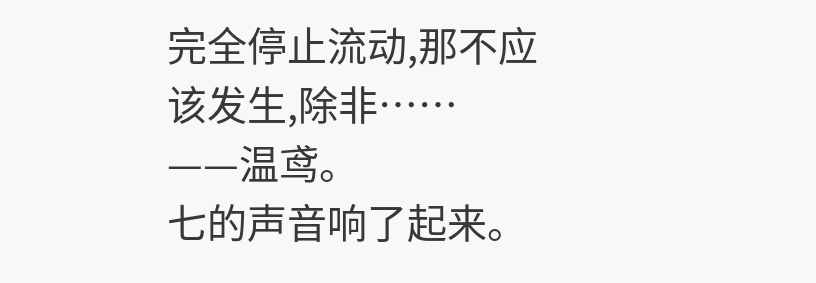完全停止流动,那不应该发生,除非……
——温鸢。
七的声音响了起来。